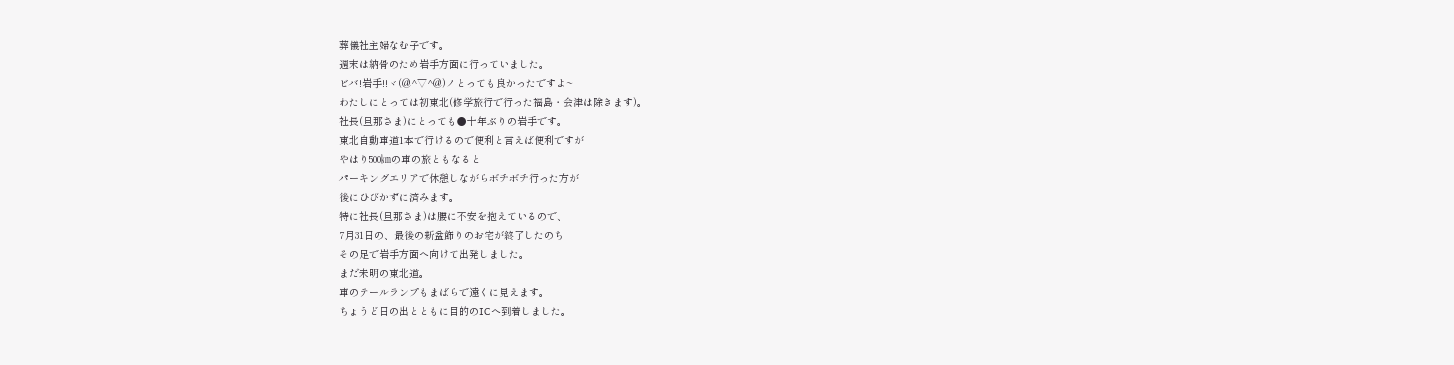葬儀社主婦なむ子です。
週末は納骨のため岩手方面に行っていました。
ビバ!岩手!!ヾ(@^▽^@)ノとっても良かったですよ~
わたしにとっては初東北(修学旅行で行った福島・会津は除きます)。
社長(旦那さま)にとっても●十年ぶりの岩手です。
東北自動車道1本で行けるので便利と言えば便利ですが
やはり500㎞の車の旅ともなると
パーキングエリアで休憩しながらボチボチ行った方が
後にひびかずに済みます。
特に社長(旦那さま)は腰に不安を抱えているので、
7月31日の、最後の新盆飾りのお宅が終了したのち
その足で岩手方面へ向けて出発しました。
まだ未明の東北道。
車のテールランプもまばらで遠くに見えます。
ちょうど日の出とともに目的のICへ到着しました。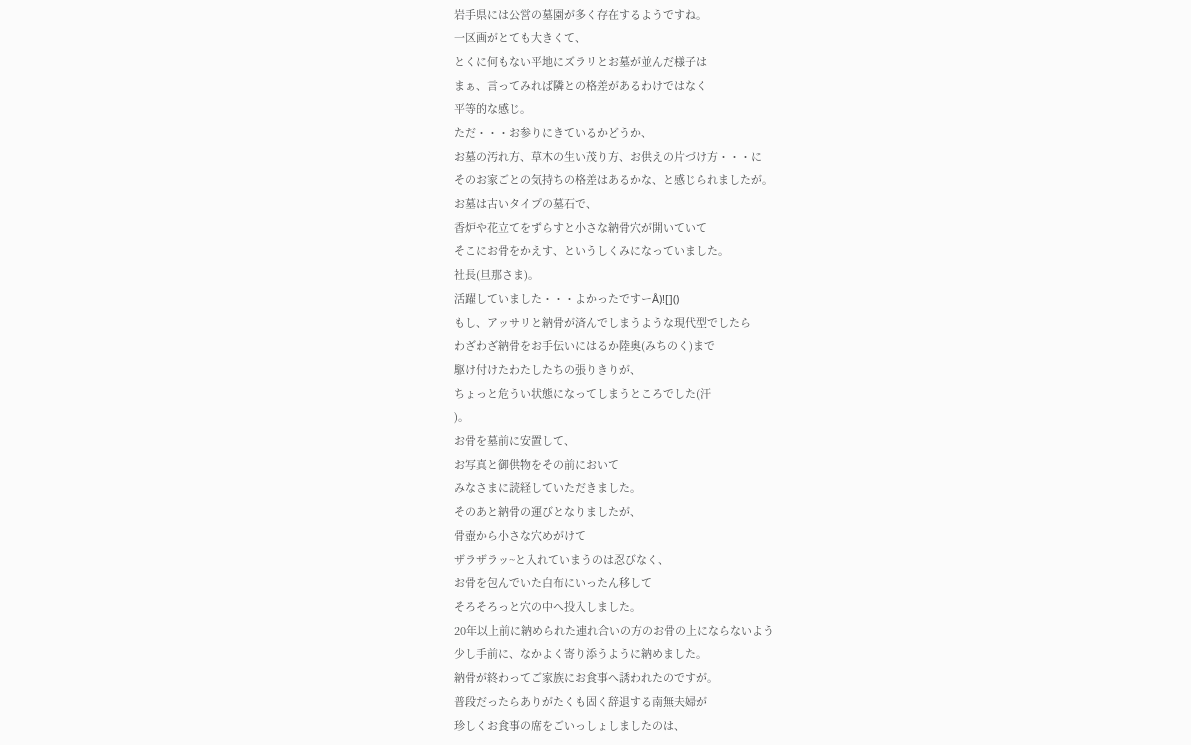岩手県には公営の墓園が多く存在するようですね。
一区画がとても大きくて、
とくに何もない平地にズラリとお墓が並んだ様子は
まぁ、言ってみれば隣との格差があるわけではなく
平等的な感じ。
ただ・・・お参りにきているかどうか、
お墓の汚れ方、草木の生い茂り方、お供えの片づけ方・・・に
そのお家ごとの気持ちの格差はあるかな、と感じられましたが。
お墓は古いタイプの墓石で、
香炉や花立てをずらすと小さな納骨穴が開いていて
そこにお骨をかえす、というしくみになっていました。
社長(旦那さま)。
活躍していました・・・よかったですーÅ)![]()
もし、アッサリと納骨が済んでしまうような現代型でしたら
わざわざ納骨をお手伝いにはるか陸奥(みちのく)まで
駆け付けたわたしたちの張りきりが、
ちょっと危うい状態になってしまうところでした(汗
)。
お骨を墓前に安置して、
お写真と御供物をその前において
みなさまに読経していただきました。
そのあと納骨の運びとなりましたが、
骨壺から小さな穴めがけて
ザラザラッ~と入れていまうのは忍びなく、
お骨を包んでいた白布にいったん移して
そろそろっと穴の中へ投入しました。
20年以上前に納められた連れ合いの方のお骨の上にならないよう
少し手前に、なかよく寄り添うように納めました。
納骨が終わってご家族にお食事へ誘われたのですが。
普段だったらありがたくも固く辞退する南無夫婦が
珍しくお食事の席をごいっしょしましたのは、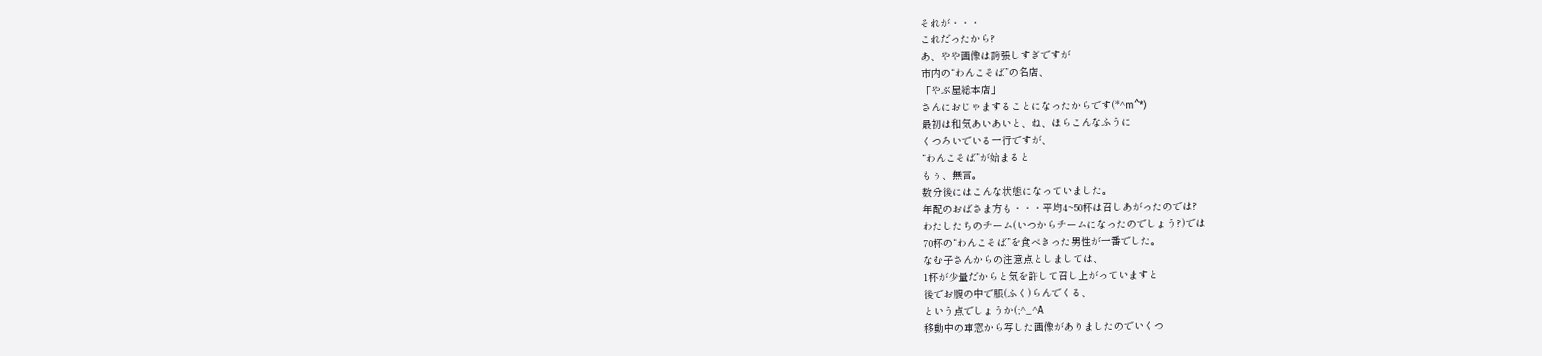それが・・・
これだったから?
あ、やや画像は誇張しすぎですが
市内の“わんこそば”の名店、
「やぶ屋総本店」
さんにおじゃますることになったからです(*^m^*)
最初は和気あいあいと、ね、ほらこんなふうに
くつろいでいる一行ですが、
“わんこそば”が始まると
もぅ、無言。
数分後にはこんな状態になっていました。
年配のおばさま方も・・・平均4~50杯は召しあがったのでは?
わたしたちのチーム(いつからチームになったのでしょう?)では
70杯の“わんこそば”を食べきった男性が一番でした。
なむ子さんからの注意点としましては、
1杯が少量だからと気を許して召し上がっていますと
後でお腹の中で脹(ふく)らんでくる、
という点でしょうか(;^_^A
移動中の車窓から写した画像がありましたのでいくつ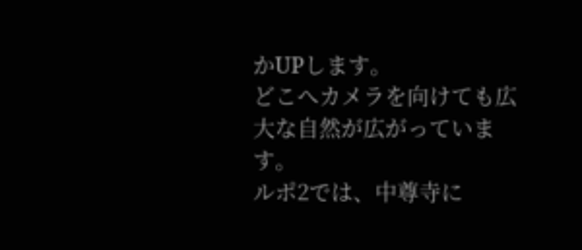かUPします。
どこへカメラを向けても広大な自然が広がっています。
ルポ2では、中尊寺に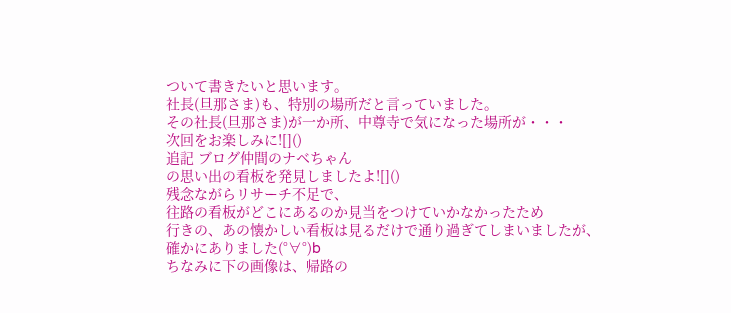ついて書きたいと思います。
社長(旦那さま)も、特別の場所だと言っていました。
その社長(旦那さま)が一か所、中尊寺で気になった場所が・・・
次回をお楽しみに![]()
追記 ブログ仲間のナベちゃん
の思い出の看板を発見しましたよ![]()
残念ながらリサーチ不足で、
往路の看板がどこにあるのか見当をつけていかなかったため
行きの、あの懐かしい看板は見るだけで通り過ぎてしまいましたが、
確かにありました(°∀°)b
ちなみに下の画像は、帰路の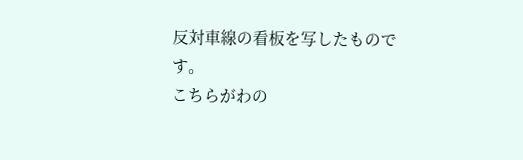反対車線の看板を写したものです。
こちらがわの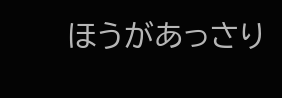ほうがあっさり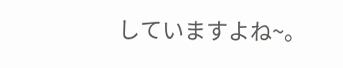していますよね~。